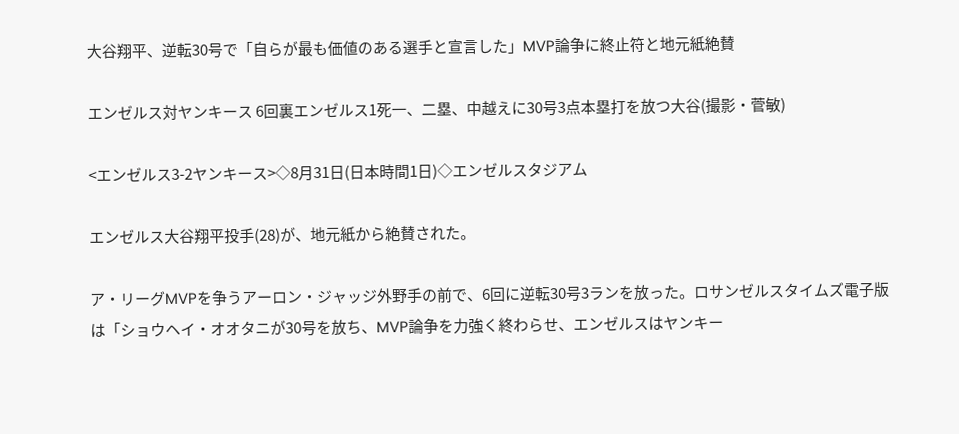大谷翔平、逆転30号で「自らが最も価値のある選手と宣言した」MVP論争に終止符と地元紙絶賛

エンゼルス対ヤンキース 6回裏エンゼルス1死一、二塁、中越えに30号3点本塁打を放つ大谷(撮影・菅敏)

<エンゼルス3-2ヤンキース>◇8月31日(日本時間1日)◇エンゼルスタジアム

エンゼルス大谷翔平投手(28)が、地元紙から絶賛された。

ア・リーグMVPを争うアーロン・ジャッジ外野手の前で、6回に逆転30号3ランを放った。ロサンゼルスタイムズ電子版は「ショウヘイ・オオタニが30号を放ち、MVP論争を力強く終わらせ、エンゼルスはヤンキー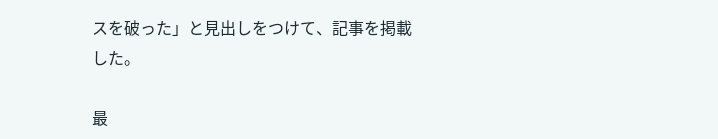スを破った」と見出しをつけて、記事を掲載した。

最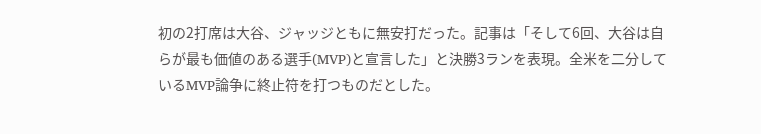初の2打席は大谷、ジャッジともに無安打だった。記事は「そして6回、大谷は自らが最も価値のある選手(MVP)と宣言した」と決勝3ランを表現。全米を二分しているMVP論争に終止符を打つものだとした。